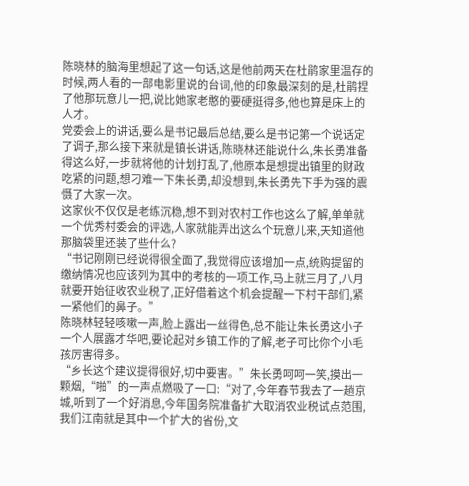陈晓林的脑海里想起了这一句话,这是他前两天在杜鹃家里温存的时候,两人看的一部电影里说的台词,他的印象最深刻的是,杜鹃捏了他那玩意儿一把,说比她家老憨的要硬挺得多,他也算是床上的人才。
党委会上的讲话,要么是书记最后总结,要么是书记第一个说话定了调子,那么接下来就是镇长讲话,陈晓林还能说什么,朱长勇准备得这么好,一步就将他的计划打乱了,他原本是想提出镇里的财政吃紧的问题,想刁难一下朱长勇,却没想到,朱长勇先下手为强的震慑了大家一次。
这家伙不仅仅是老练沉稳,想不到对农村工作也这么了解,单单就一个优秀村委会的评选,人家就能弄出这么个玩意儿来,天知道他那脑袋里还装了些什么?
“书记刚刚已经说得很全面了,我觉得应该增加一点,统购提留的缴纳情况也应该列为其中的考核的一项工作,马上就三月了,八月就要开始征收农业税了,正好借着这个机会提醒一下村干部们,紧一紧他们的鼻子。”
陈晓林轻轻咳嗽一声,脸上露出一丝得色,总不能让朱长勇这小子一个人展露才华吧,要论起对乡镇工作的了解,老子可比你个小毛孩厉害得多。
“乡长这个建议提得很好,切中要害。”朱长勇呵呵一笑,摸出一颗烟,“啪”的一声点燃吸了一口:“对了,今年春节我去了一趟京城,听到了一个好消息,今年国务院准备扩大取消农业税试点范围,我们江南就是其中一个扩大的省份,文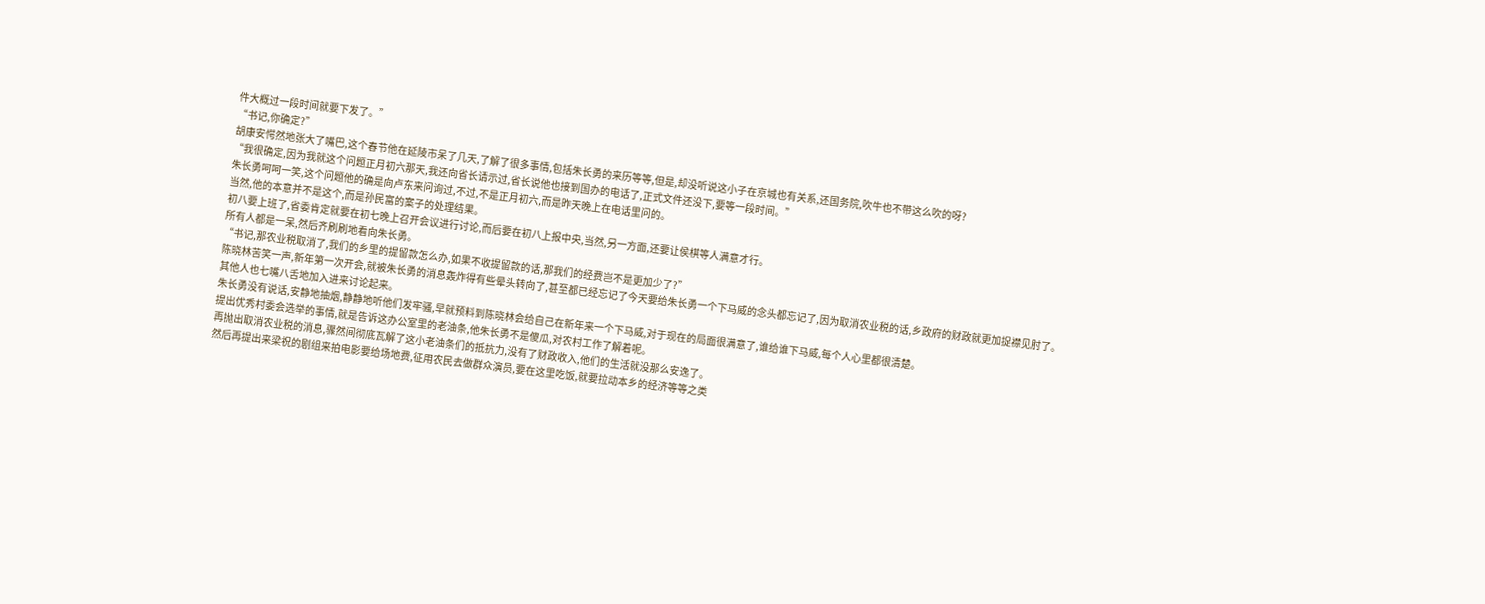件大概过一段时间就要下发了。”
“书记,你确定?”
胡康安愕然地张大了嘴巴,这个春节他在延陵市呆了几天,了解了很多事情,包括朱长勇的来历等等,但是,却没听说这小子在京城也有关系,还国务院,吹牛也不带这么吹的呀?
“我很确定,因为我就这个问题正月初六那天,我还向省长请示过,省长说他也接到国办的电话了,正式文件还没下,要等一段时间。”
朱长勇呵呵一笑,这个问题他的确是向卢东来问询过,不过,不是正月初六,而是昨天晚上在电话里问的。
当然,他的本意并不是这个,而是孙民富的案子的处理结果。
初八要上班了,省委肯定就要在初七晚上召开会议进行讨论,而后要在初八上报中央,当然,另一方面,还要让侯棋等人满意才行。
所有人都是一呆,然后齐刷刷地看向朱长勇。
“书记,那农业税取消了,我们的乡里的提留款怎么办,如果不收提留款的话,那我们的经费岂不是更加少了?”
陈晓林苦笑一声,新年第一次开会,就被朱长勇的消息轰炸得有些晕头转向了,甚至都已经忘记了今天要给朱长勇一个下马威的念头都忘记了,因为取消农业税的话,乡政府的财政就更加捉襟见肘了。
其他人也七嘴八舌地加入进来讨论起来。
朱长勇没有说话,安静地抽烟,静静地听他们发牢骚,早就预料到陈晓林会给自己在新年来一个下马威,对于现在的局面很满意了,谁给谁下马威,每个人心里都很清楚。
提出优秀村委会选举的事情,就是告诉这办公室里的老油条,他朱长勇不是傻瓜,对农村工作了解着呢。
再抛出取消农业税的消息,骤然间彻底瓦解了这小老油条们的抵抗力,没有了财政收入,他们的生活就没那么安逸了。
然后再提出来梁祝的剧组来拍电影要给场地费,征用农民去做群众演员,要在这里吃饭,就要拉动本乡的经济等等之类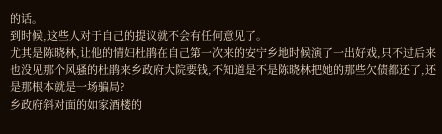的话。
到时候,这些人对于自己的提议就不会有任何意见了。
尤其是陈晓林,让他的情妇杜鹃在自己第一次来的安宁乡地时候演了一出好戏,只不过后来也没见那个风骚的杜鹃来乡政府大院要钱,不知道是不是陈晓林把她的那些欠债都还了,还是那根本就是一场骗局?
乡政府斜对面的如家酒楼的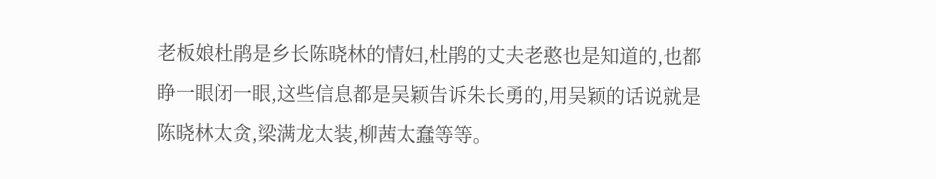老板娘杜鹃是乡长陈晓林的情妇,杜鹃的丈夫老憨也是知道的,也都睁一眼闭一眼,这些信息都是吴颖告诉朱长勇的,用吴颖的话说就是陈晓林太贪,梁满龙太装,柳茜太蠢等等。